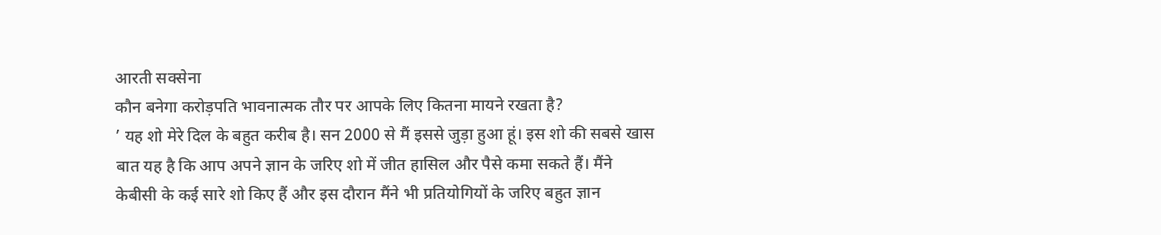आरती सक्सेना
कौन बनेगा करोड़पति भावनात्मक तौर पर आपके लिए कितना मायने रखता है?
’ यह शो मेरे दिल के बहुत करीब है। सन 2000 से मैं इससे जुड़ा हुआ हूं। इस शो की सबसे खास बात यह है कि आप अपने ज्ञान के जरिए शो में जीत हासिल और पैसे कमा सकते हैं। मैंने केबीसी के कई सारे शो किए हैं और इस दौरान मैंने भी प्रतियोगियों के जरिए बहुत ज्ञान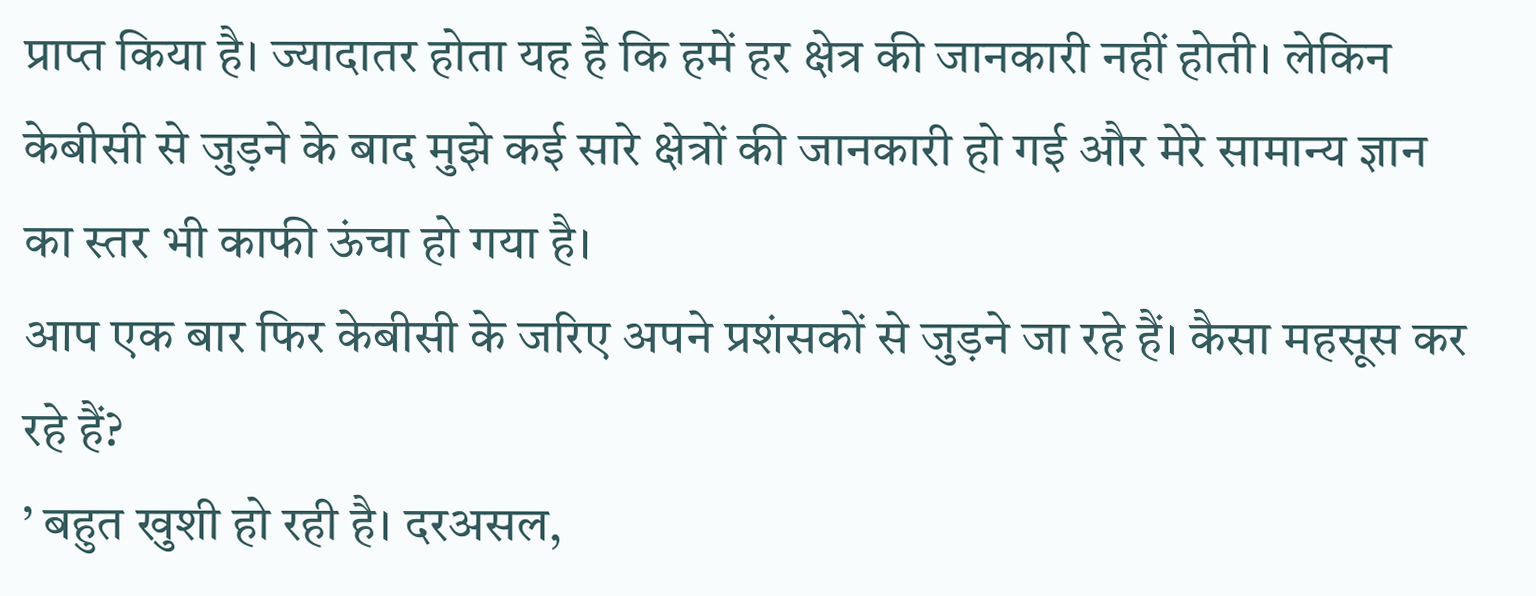प्राप्त किया है। ज्यादातर होता यह है कि हमें हर क्षेत्र की जानकारी नहीं होती। लेकिन केबीसी से जुड़ने के बाद मुझे कई सारे क्षेत्रों की जानकारी हो गई और मेरे सामान्य ज्ञान का स्तर भी काफी ऊंचा हो गया है।
आप एक बार फिर केबीसी के जरिए अपने प्रशंसकों से जुड़ने जा रहे हैं। कैसा महसूस कर रहे हैं?
’ बहुत खुशी हो रही है। दरअसल,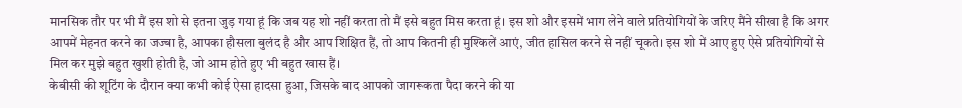मानसिक तौर पर भी मैं इस शो से इतना जुड़ गया हूं कि जब यह शो नहीं करता तो मैं इसे बहुत मिस करता हूं। इस शो और इसमें भाग लेने वाले प्रतियोगियों के जरिए मैंने सीखा है कि अगर आपमें मेहनत करने का जज्बा है, आपका हौसला बुलंद है और आप शिक्षित हैं, तो आप कितनी ही मुश्किलें आएं, जीत हासिल करने से नहीं चूकते। इस शो में आए हुए ऐसे प्रतियोगियों से मिल कर मुझे बहुत खुशी होती है, जो आम होते हुए भी बहुत खास हैं।
केबीसी की शूटिंग के दौरान क्या कभी कोई ऐसा हादसा हुआ, जिसके बाद आपको जागरूकता पैदा करने की या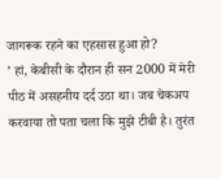जागरूक रहने का एहसास हुआ हो?
’ हां, केबीसी के दौरान ही सन 2000 में मेरी पीठ में असहनीय दर्द उठा था। जब चेकअप करवाया तो पता चला कि मुझे टीबी है। तुरंत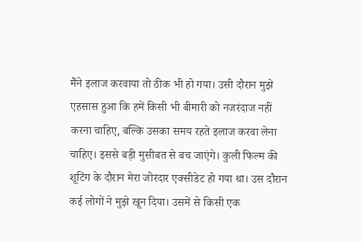मैंने इलाज करवाया तो ठीक भी हो गया। उसी दौरान मुझे एहसास हुआ कि हमें किसी भी बीमारी को नजरंदाज नहीं करना चाहिए, बल्कि उसका समय रहते इलाज करवा लेना चाहिए। इससे बड़ी मुसीबत से बच जाएंगे। कुली फिल्म की शूटिंग के दौरान मेरा जोरदार एक्सीडेट हो गया था। उस दौरान कई लोगों ने मुझे खून दिया। उसमें से किसी एक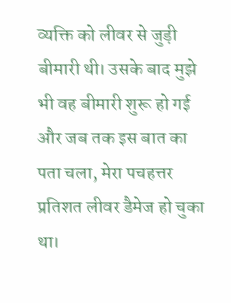व्यक्ति को लीवर से जुड़ी बीमारी थी। उसके बाद मुझे भी वह बीमारी शुरू हो गई और जब तक इस बात का पता चला, मेरा पचहत्तर प्रतिशत लीवर डैमेज हो चुका था।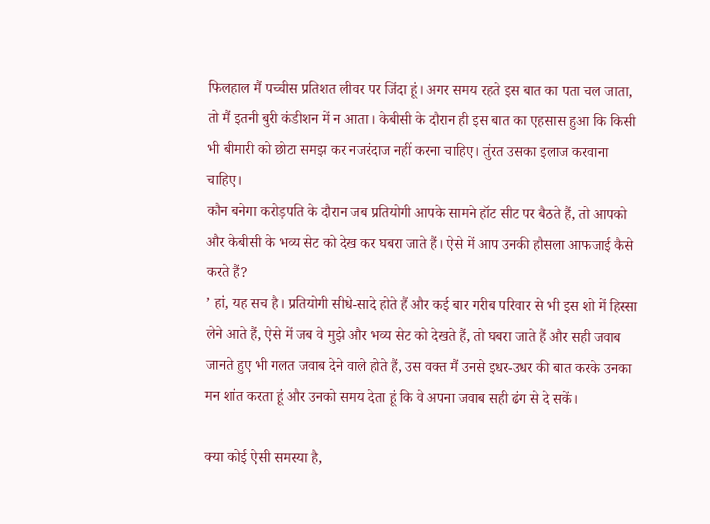फिलहाल मैं पच्चीस प्रतिशत लीवर पर जिंदा हूं। अगर समय रहते इस बात का पता चल जाता, तो मैं इतनी बुरी कंडीशन में न आता। केबीसी के दौरान ही इस बात का एहसास हुआ कि किसी भी बीमारी को छोटा समझ कर नजरंदाज नहीं करना चाहिए। तुंरत उसका इलाज करवाना चाहिए।
कौन बनेगा करोड़पति के दौरान जब प्रतियोगी आपके सामने हॉट सीट पर बैठते हैं, तो आपको और केबीसी के भव्य सेट को देख कर घबरा जाते हैं। ऐसे में आप उनकी हौसला आफजाई कैसे करते हैं?
’ हां, यह सच है। प्रतियोगी सीधे-सादे होते हैं और कई बार गरीब परिवार से भी इस शो में हिस्सा लेने आते हैं, ऐसे में जब वे मुझे और भव्य सेट को देखते हैं, तो घबरा जाते हैं और सही जवाब जानते हुए भी गलत जवाब देने वाले होते हैं, उस वक्त मैं उनसे इधर-उधर की बात करके उनका मन शांत करता हूं और उनको समय देता हूं कि वे अपना जवाब सही ढंग से दे सकें।

क्या कोई ऐसी समस्या है,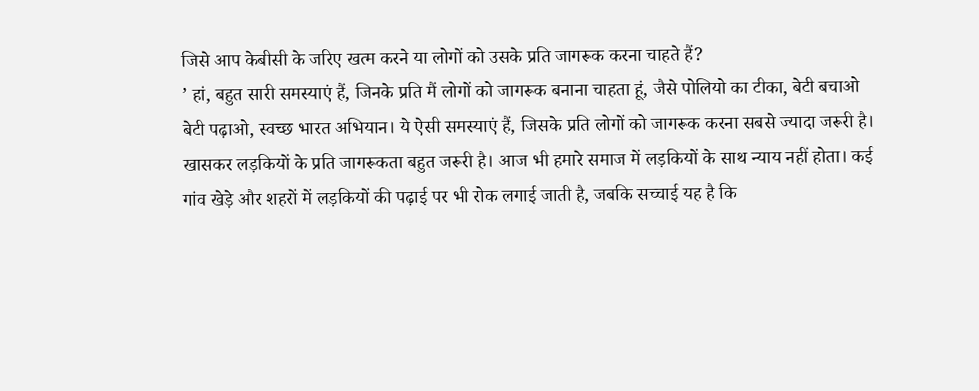जिसे आप केबीसी के जरिए खत्म करने या लोगों को उसके प्रति जागरूक करना चाहते हैं?
’ हां, बहुत सारी समस्याएं हैं, जिनके प्रति मैं लोगों को जागरूक बनाना चाहता हूं, जैसे पोलियो का टीका, बेटी बचाओ बेटी पढ़ाओ, स्वच्छ भारत अभियान। ये ऐसी समस्याएं हैं, जिसके प्रति लोगों को जागरूक करना सबसे ज्यादा जरूरी है। खासकर लड़कियों के प्रति जागरूकता बहुत जरूरी है। आज भी हमारे समाज में लड़कियों के साथ न्याय नहीं होता। कई गांव खेड़े और शहरों में लड़कियों की पढ़ाई पर भी रोक लगाई जाती है, जबकि सच्चाई यह है कि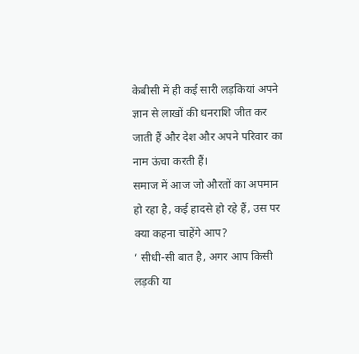केबीसी में ही कई सारी लड़कियां अपने ज्ञान से लाखों की धनराशि जीत कर जाती हैं और देश और अपने परिवार का नाम ऊंचा करती हैं।
समाज में आज जो औरतों का अपमान हो रहा है, कई हादसे हो रहे हैं, उस पर क्या कहना चाहेंगे आप?
’ सीधी-सी बात है, अगर आप किसी लड़की या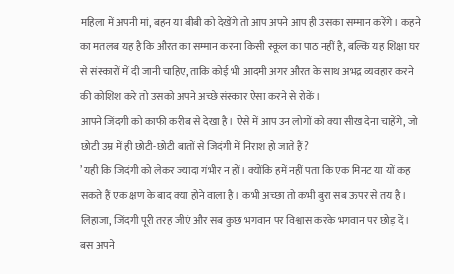महिला में अपनी मां, बहन या बीबी को देखेंगे तो आप अपने आप ही उसका सम्मान करेंगे। कहने का मतलब यह है कि औरत का सम्मान करना किसी स्कूल का पाठ नहीं है, बल्कि यह शिक्षा घर से संस्कारों में दी जानी चाहिए, ताकि कोई भी आदमी अगर औरत के साथ अभद्र व्यवहार करने की कोशिश करे तो उसको अपने अच्छे संस्कार ऐसा करने से रोकें।
आपने जिंदगी को काफी करीब से देखा है। ऐसे में आप उन लोगों को क्या सीख देना चाहेंगे, जो छोटी उम्र में ही छोटी-छोटी बातों से जिदंगी में निराश हो जाते हैं?
’ यही कि जिदंगी को लेकर ज्यादा गंभीर न हों। क्योंकि हमें नहीं पता कि एक मिनट या यों कह सकते हैं एक क्षण के बाद क्या होने वाला है। कभी अच्छा तो कभी बुरा सब ऊपर से तय है। लिहाजा, जिंदगी पूरी तरह जीएं और सब कुछ भगवान पर विश्वास करके भगवान पर छोड़ दें। बस अपने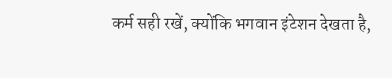कर्म सही रखें, क्योंकि भगवान इंटेशन देखता है,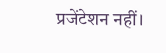प्रजेंटेशन नहीं।